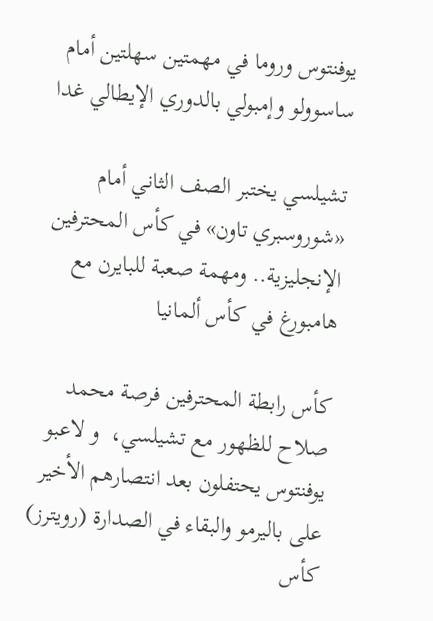يوفنتوس وروما في مهمتين سهلتين أمام ساسوولو وإمبولي بالدوري الإيطالي غدا

تشيلسي يختبر الصف الثاني أمام «شوروسبري تاون» في كأس المحترفين الإنجليزية.. ومهمة صعبة للبايرن مع هامبورغ في كأس ألمانيا

كأس رابطة المحترفين فرصة محمد صلاح للظهور مع تشيلسي،  و لاعبو يوفنتوس يحتفلون بعد انتصارهم الأخير على باليرمو والبقاء في الصدارة (رويترز)
كأس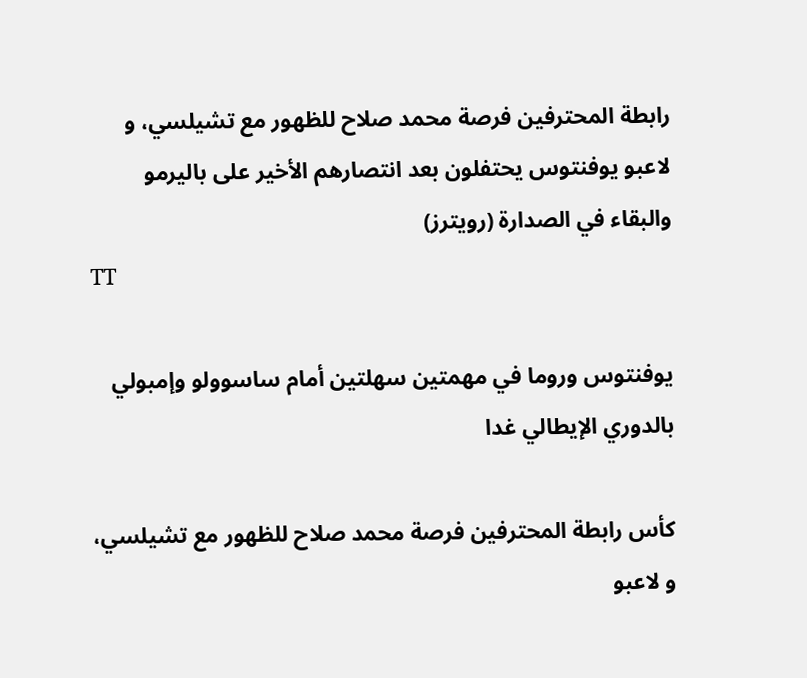رابطة المحترفين فرصة محمد صلاح للظهور مع تشيلسي، و لاعبو يوفنتوس يحتفلون بعد انتصارهم الأخير على باليرمو والبقاء في الصدارة (رويترز)
TT

يوفنتوس وروما في مهمتين سهلتين أمام ساسوولو وإمبولي بالدوري الإيطالي غدا

كأس رابطة المحترفين فرصة محمد صلاح للظهور مع تشيلسي،  و لاعبو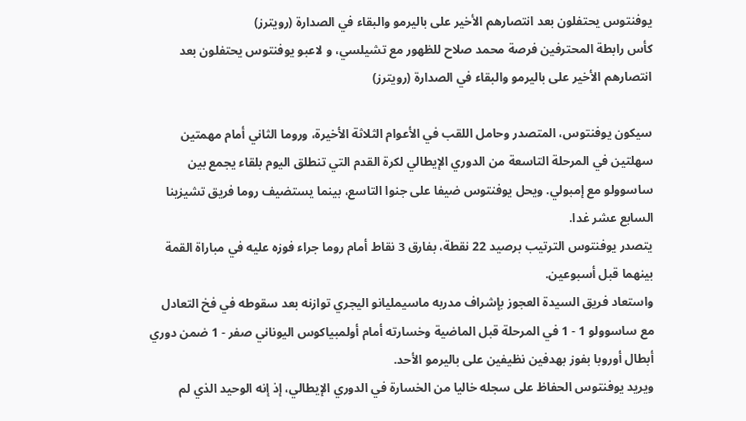يوفنتوس يحتفلون بعد انتصارهم الأخير على باليرمو والبقاء في الصدارة (رويترز)
كأس رابطة المحترفين فرصة محمد صلاح للظهور مع تشيلسي، و لاعبو يوفنتوس يحتفلون بعد انتصارهم الأخير على باليرمو والبقاء في الصدارة (رويترز)

سيكون يوفنتوس، المتصدر وحامل اللقب في الأعوام الثلاثة الأخيرة، وروما الثاني أمام مهمتين سهلتين في المرحلة التاسعة من الدوري الإيطالي لكرة القدم التي تنطلق اليوم بلقاء يجمع بين ساسوولو مع إمبولي. ويحل يوفنتوس ضيفا على جنوا التاسع، بينما يستضيف روما فريق تشيزينا السابع عشر غدا.
يتصدر يوفنتوس الترتيب برصيد 22 نقطة، بفارق 3 نقاط أمام روما جراء فوزه عليه في مباراة القمة بينهما قبل أسبوعين.
واستعاد فريق السيدة العجوز بإشراف مدربه ماسيمليانو اليجري توازنه بعد سقوطه في فخ التعادل مع ساسوولو 1 - 1 في المرحلة قبل الماضية وخسارته أمام أولمبياكوس اليوناني صفر - 1 ضمن دوري أبطال أوروبا بفوز بهدفين نظيفين على باليرمو الأحد.
ويريد يوفنتوس الحفاظ على سجله خاليا من الخسارة في الدوري الإيطالي، إذ إنه الوحيد الذي لم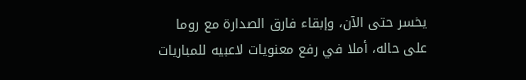يخسر حتى الآن، وإبقاء فارق الصدارة مع روما على حاله، أملا في رفع معنويات لاعبيه للمباريات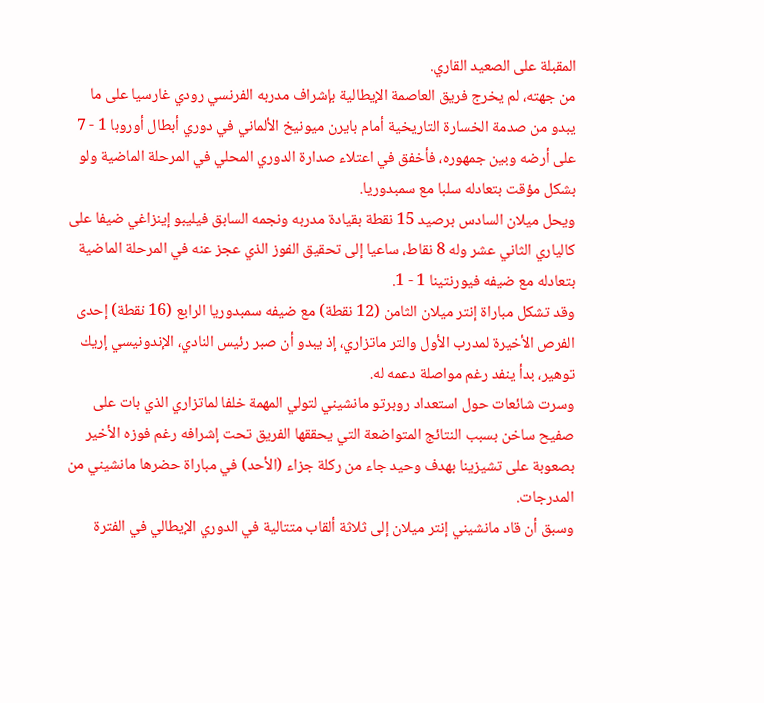المقبلة على الصعيد القاري.
من جهته، لم يخرج فريق العاصمة الإيطالية بإشراف مدربه الفرنسي رودي غارسيا على ما يبدو من صدمة الخسارة التاريخية أمام بايرن ميونيخ الألماني في دوري أبطال أوروبا 1 - 7 على أرضه وبين جمهوره، فأخفق في اعتلاء صدارة الدوري المحلي في المرحلة الماضية ولو بشكل مؤقت بتعادله سلبا مع سمبدوريا.
ويحل ميلان السادس برصيد 15 نقطة بقيادة مدربه ونجمه السابق فيليبو إينزاغي ضيفا على كالياري الثاني عشر وله 8 نقاط، ساعيا إلى تحقيق الفوز الذي عجز عنه في المرحلة الماضية بتعادله مع ضيفه فيورنتينا 1 - 1.
وقد تشكل مباراة إنتر ميلان الثامن (12 نقطة) مع ضيفه سمبدوريا الرابع (16 نقطة) إحدى الفرص الأخيرة لمدرب الأول والتر ماتزاري، إذ يبدو أن صبر رئيس النادي، الإندونيسي إريك توهير، بدأ ينفد رغم مواصلة دعمه له.
وسرت شائعات حول استعداد روبرتو مانشيني لتولي المهمة خلفا لماتزاري الذي بات على صفيح ساخن بسبب النتائج المتواضعة التي يحققها الفريق تحت إشرافه رغم فوزه الأخير بصعوبة على تشيزينا بهدف وحيد جاء من ركلة جزاء (الأحد) في مباراة حضرها مانشيني من المدرجات.
وسبق أن قاد مانشيني إنتر ميلان إلى ثلاثة ألقاب متتالية في الدوري الإيطالي في الفترة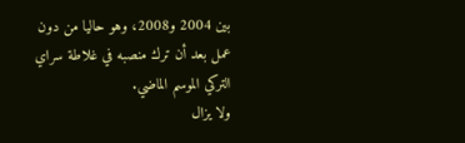بين 2004 و2008، وهو حاليا من دون عمل بعد أن ترك منصبه في غلاطة سراي التركي الموسم الماضي.
ولا يزال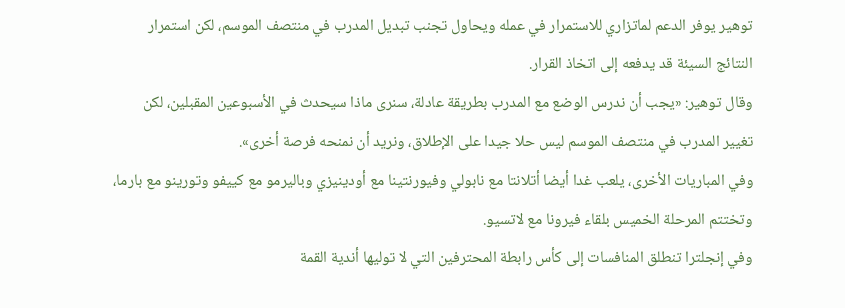توهير يوفر الدعم لماتزاري للاستمرار في عمله ويحاول تجنب تبديل المدرب في منتصف الموسم، لكن استمرار النتائج السيئة قد يدفعه إلى اتخاذ القرار.
وقال توهير: «يجب أن ندرس الوضع مع المدرب بطريقة عادلة، سنرى ماذا سيحدث في الأسبوعين المقبلين، لكن تغيير المدرب في منتصف الموسم ليس حلا جيدا على الإطلاق، ونريد أن نمنحه فرصة أخرى».
وفي المباريات الأخرى، يلعب غدا أيضا أتلانتا مع نابولي وفيورنتينا مع أودينيزي وباليرمو مع كييفو وتورينو مع بارما، وتختتم المرحلة الخميس بلقاء فيرونا مع لاتسيو.
وفي إنجلترا تنطلق المنافسات إلى كأس رابطة المحترفين التي لا توليها أندية القمة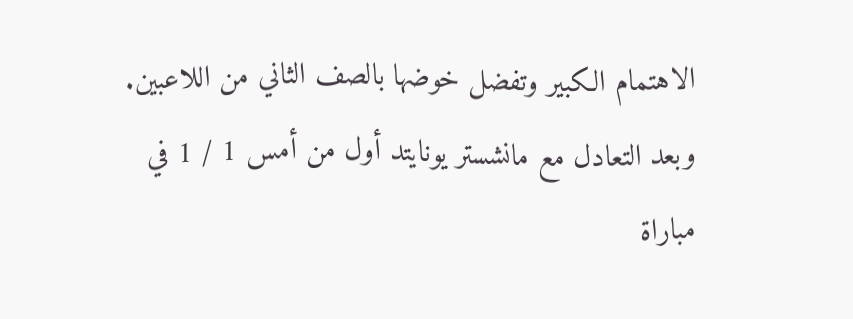الاهتمام الكبير وتفضل خوضها بالصف الثاني من اللاعبين.
وبعد التعادل مع مانشستر يونايتد أول من أمس 1 / 1 في مباراة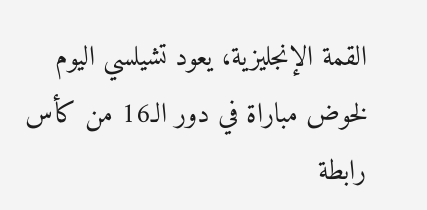القمة الإنجليزية، يعود تشيلسي اليوم لخوض مباراة في دور الـ16 من كأس رابطة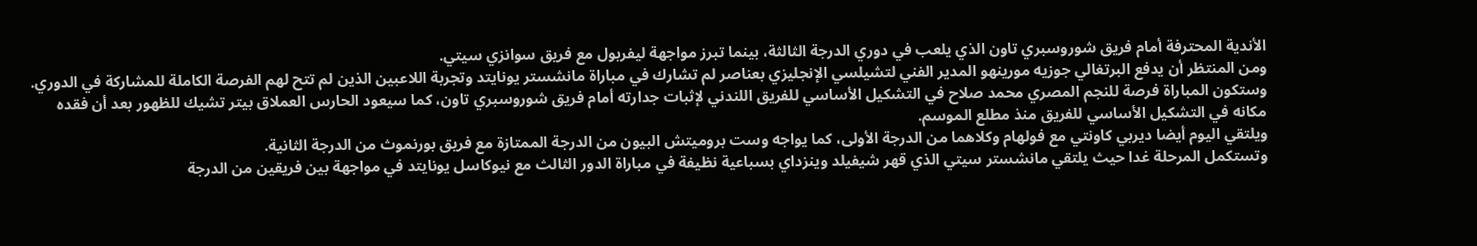الأندية المحترفة أمام فريق شوروسبري تاون الذي يلعب في دوري الدرجة الثالثة، بينما تبرز مواجهة ليفربول مع فريق سوانزي سيتي.
ومن المنتظر أن يدفع البرتغالي جوزيه مورينهو المدير الفني لتشيلسي الإنجليزي بعناصر لم تشارك في مباراة مانشستر يونايتد وتجربة اللاعبين الذين لم تتح لهم الفرصة الكاملة للمشاركة في الدوري. وستكون المباراة فرصة للنجم المصري محمد صلاح في التشكيل الأساسي للفريق اللندني لإثبات جدارته أمام فريق شوروسبري تاون، كما سيعود الحارس العملاق بيتر تشيك للظهور بعد أن فقده مكانه في التشكيل الأساسي للفريق منذ مطلع الموسم.
ويلتقي اليوم أيضا ديربي كاونتي مع فولهام وكلاهما من الدرجة الأولى، كما يواجه وست بروميتش البيون من الدرجة الممتازة مع فريق بورنموث من الدرجة الثانية.
وتستكمل المرحلة غدا حيث يلتقي مانشستر سيتي الذي قهر شيفيلد وينزداي بسباعية نظيفة في مباراة الدور الثالث مع نيوكاسل يونايتد في مواجهة بين فريقين من الدرجة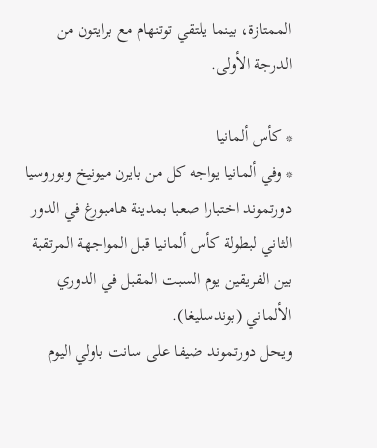الممتازة، بينما يلتقي توتنهام مع برايتون من الدرجة الأولى.

* كأس ألمانيا
* وفي ألمانيا يواجه كل من بايرن ميونيخ وبوروسيا دورتموند اختبارا صعبا بمدينة هامبورغ في الدور الثاني لبطولة كأس ألمانيا قبل المواجهة المرتقبة بين الفريقين يوم السبت المقبل في الدوري الألماني (بوندسليغا).
ويحل دورتموند ضيفا على سانت باولي اليوم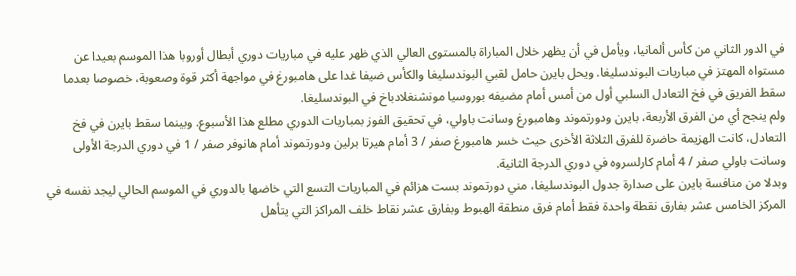في الدور الثاني من كأس ألمانيا، ويأمل في أن يظهر خلال المباراة بالمستوى العالي الذي ظهر عليه في مباريات دوري أبطال أوروبا هذا الموسم بعيدا عن مستواه المهتز في مباريات البوندسليغا. ويحل بايرن حامل لقبي البوندسليغا والكأس ضيفا غدا على هامبورغ في مواجهة أكثر قوة وصعوبة، خصوصا بعدما سقط الفريق في فخ التعادل السلبي أول من أمس أمام مضيفه بوروسيا مونشنغلادباخ في البوندسليغا.
ولم ينجح أي من الفرق الأربعة، بايرن ودورتموند وهامبورغ وسانت باولي، في تحقيق الفوز بمباريات الدوري مطلع هذا الأسبوع. وبينما سقط بايرن في فخ التعادل، كانت الهزيمة حاضرة للفرق الثلاثة الأخرى حيث خسر هامبورغ صفر / 3 أمام هيرتا برلين ودورتموند أمام هانوفر صفر / 1 في دوري الدرجة الأولى وسانت باولي صفر / 4 أمام كارلسروه في دوري الدرجة الثانية.
وبدلا من منافسة بايرن على صدارة جدول البوندسليغا، مني دورتموند بست هزائم في المباريات التسع التي خاضها بالدوري في الموسم الحالي ليجد نفسه في المركز الخامس عشر بفارق نقطة واحدة فقط أمام فرق منطقة الهبوط وبفارق عشر نقاط خلف المراكز التي يتأهل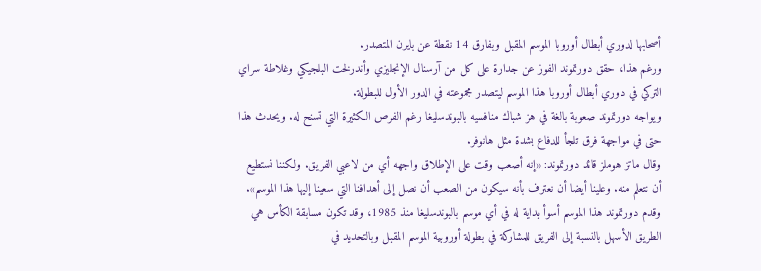أصحابها لدوري أبطال أوروبا الموسم المقبل وبفارق 14 نقطة عن بايرن المتصدر.
ورغم هذا، حقق دورتموند الفوز عن جدارة على كل من آرسنال الإنجليزي وأندرلخت البلجيكي وغلاطة سراي التركي في دوري أبطال أوروبا هذا الموسم ليتصدر مجموعته في الدور الأول للبطولة.
ويواجه دورتموند صعوبة بالغة في هز شباك منافسيه بالبوندسليغا رغم الفرص الكثيرة التي تسنح له. ويحدث هذا حتى في مواجهة فرق تلجأ للدفاع بشدة مثل هانوفر.
وقال ماتز هوملز قائد دورتموند: «إنه أصعب وقت على الإطلاق واجهه أي من لاعبي الفريق. ولكننا نستطيع أن نتعلم منه. وعلينا أيضا أن نعترف بأنه سيكون من الصعب أن نصل إلى أهدافنا التي سعينا إليها هذا الموسم».
وقدم دورتموند هذا الموسم أسوأ بداية له في أي موسم بالبوندسليغا منذ 1985، وقد تكون مسابقة الكأس هي الطريق الأسهل بالنسبة إلى الفريق للمشاركة في بطولة أوروبية الموسم المقبل وبالتحديد في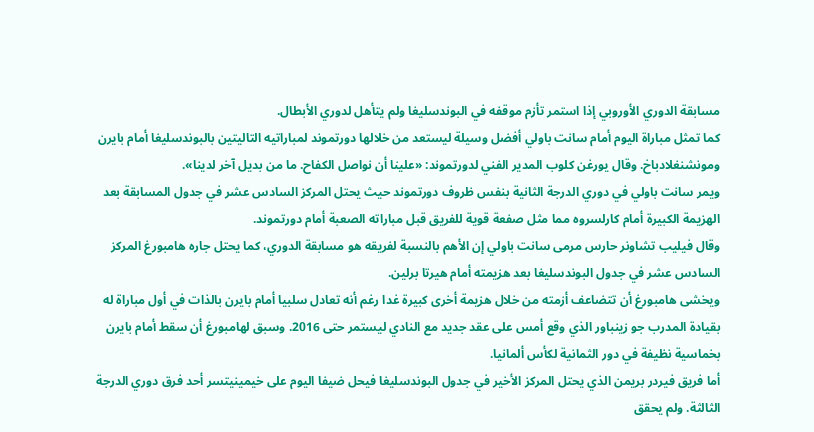مسابقة الدوري الأوروبي إذا استمر تأزم موقفه في البوندسليغا ولم يتأهل لدوري الأبطال.
كما تمثل مباراة اليوم أمام سانت باولي أفضل وسيلة ليستعد من خلالها دورتموند لمباراتيه التاليتين بالبوندسليغا أمام بايرن ومونشنغلادباخ. وقال يورغن كلوب المدير الفني لدورتموند: «علينا أن نواصل الكفاح. ما من بديل آخر لدينا».
ويمر سانت باولي في دوري الدرجة الثانية بنفس ظروف دورتموند حيث يحتل المركز السادس عشر في جدول المسابقة بعد الهزيمة الكبيرة أمام كارلسروه مما مثل صفعة قوية للفريق قبل مباراته الصعبة أمام دورتموند.
وقال فيليب تشاونر حارس مرمى سانت باولي إن الأهم بالنسبة لفريقه هو مسابقة الدوري، كما يحتل جاره هامبورغ المركز السادس عشر في جدول البوندسليغا بعد هزيمته أمام هيرتا برلين.
ويخشى هامبورغ أن تتضاعف أزمته من خلال هزيمة أخرى كبيرة غدا رغم أنه تعادل سلبيا أمام بايرن بالذات في أول مباراة له بقيادة المدرب جو زينباور الذي وقع أمس على عقد جديد مع النادي ليستمر حتى 2016. وسبق لهامبورغ أن سقط أمام بايرن بخماسية نظيفة في دور الثمانية لكأس ألمانيا.
أما فريق فيردر بريمن الذي يحتل المركز الأخير في جدول البوندسليغا فيحل ضيفا اليوم على خيمينيتسر أحد فرق دوري الدرجة الثالثة. ولم يحقق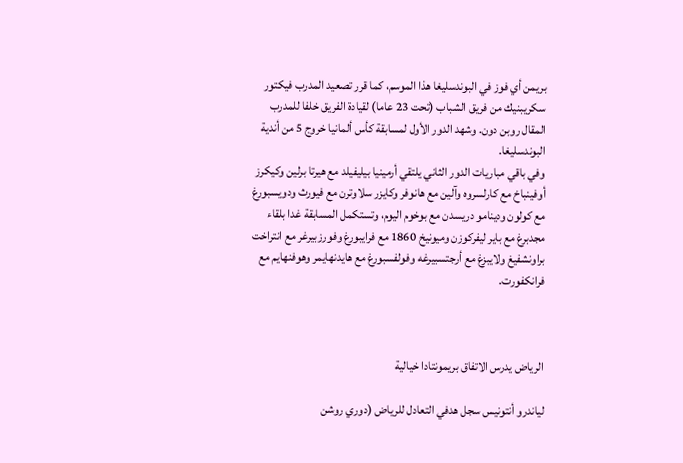بريمن أي فوز في البوندسليغا هذا الموسم، كما قرر تصعيد المدرب فيكتور سكريبنيك من فريق الشباب (تحت 23 عاما) لقيادة الفريق خلفا للمدرب المقال روبن دون. وشهد الدور الأول لمسابقة كأس ألمانيا خروج 5 من أندية البوندسليغا.
وفي باقي مباريات الدور الثاني يلتقي أرمينيا بيليفيلد مع هيرتا برلين وكيكرز أوفينباخ مع كارلسروه وآلين مع هانوفر وكايزر سلاوترن مع فيورث ودويسبورغ مع كولون ودينامو دريسدن مع بوخوم اليوم، وتستكمل المسابقة غدا بلقاء مجدبرغ مع باير ليفركوزن وميونيخ 1860 مع فرايبورغ وفورزبيرغر مع انتراخت براونشفيغ ولايبزغ مع أرجتسبيرغه وفولفسبورغ مع هايدنهايمر وهوفنهايم مع فرانكفورت.



الرياض يدرس الاتفاق بريمونتادا خيالية

لياندرو أنتونيس سجل هدفي التعادل للرياض (دوري روشن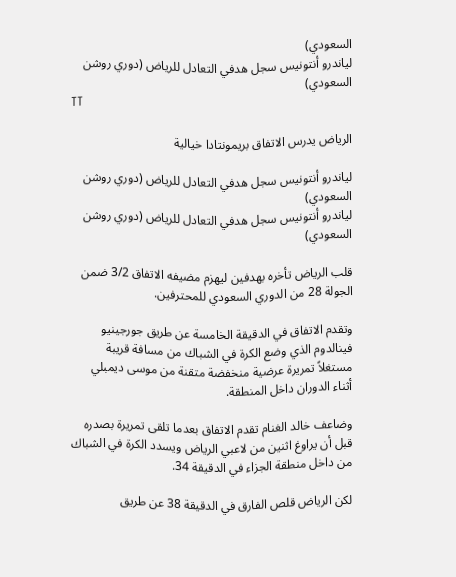السعودي)
لياندرو أنتونيس سجل هدفي التعادل للرياض (دوري روشن السعودي)
TT

الرياض يدرس الاتفاق بريمونتادا خيالية

لياندرو أنتونيس سجل هدفي التعادل للرياض (دوري روشن السعودي)
لياندرو أنتونيس سجل هدفي التعادل للرياض (دوري روشن السعودي)

قلب الرياض تأخره بهدفين ليهزم مضيفه الاتفاق 3/2 ضمن الجولة 28 من الدوري السعودي للمحترفين.

وتقدم الاتفاق في الدقيقة الخامسة عن طريق جورجينيو فينالدوم الذي وضع الكرة في الشباك من مسافة قريبة مستغلاً تمريرة عرضية منخفضة متقنة من موسى ديمبلي أثناء الدوران داخل المنطقة.

وضاعف خالد الغنام تقدم الاتفاق بعدما تلقى تمريرة بصدره قبل أن يراوغ اثنين من لاعبي الرياض ويسدد الكرة في الشباك من داخل منطقة الجزاء في الدقيقة 34.

لكن الرياض قلص الفارق في الدقيقة 38 عن طريق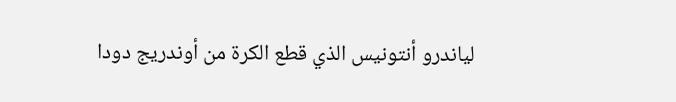لياندرو أنتونيس الذي قطع الكرة من أوندريج دودا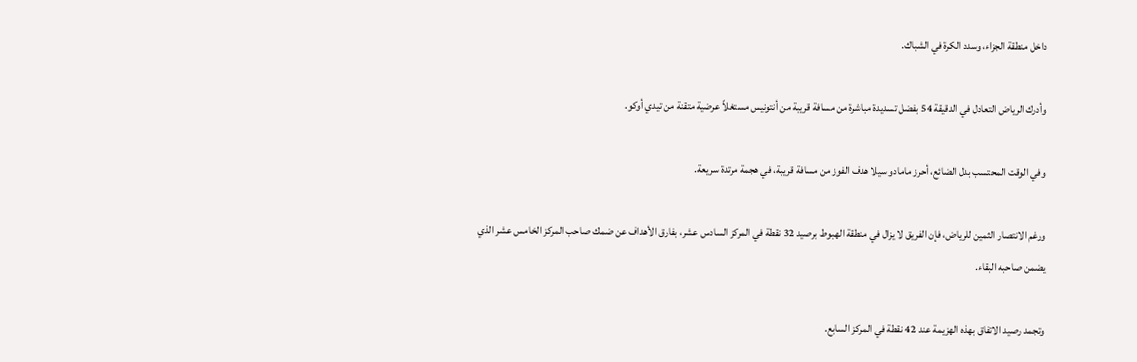داخل منطقة الجزاء، وسدد الكرة في الشباك.

وأدرك الرياض التعادل في الدقيقة 54 بفضل تسديدة مباشرة من مسافة قريبة من أنتونيس مستغلاً عرضية متقنة من تيدي أوكو.

وفي الوقت المحتسب بدل الضائع، أحرز مامادو سيلا هدف الفوز من مسافة قريبة، في هجمة مرتدة سريعة.

ورغم الانتصار الثمين للرياض، فإن الفريق لا يزال في منطقة الهبوط برصيد 32 نقطة في المركز السادس عشر، بفارق الأهداف عن ضمك صاحب المركز الخامس عشر الذي يضمن صاحبه البقاء.

وتجمد رصيد الاتفاق بهذه الهزيمة عند 42 نقطة في المركز السابع.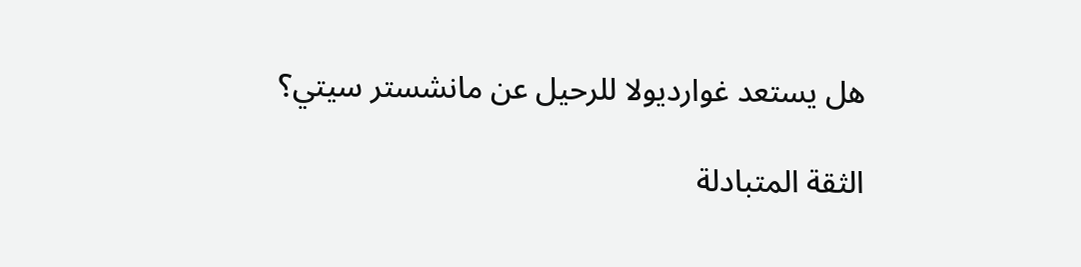هل يستعد غوارديولا للرحيل عن مانشستر سيتي؟

الثقة المتبادلة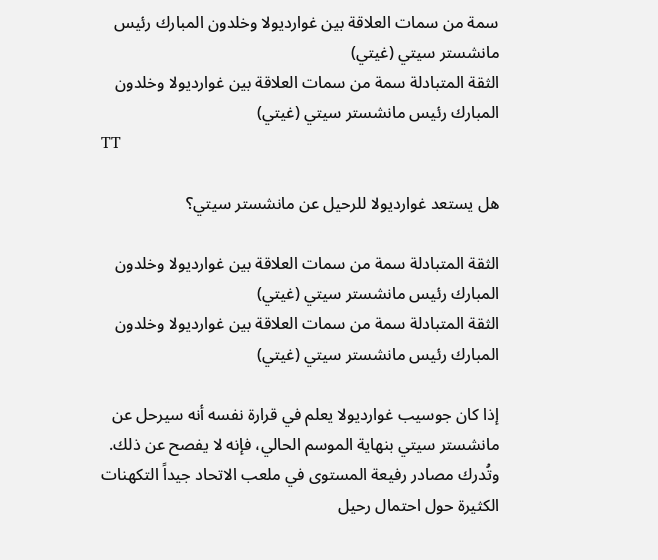سمة من سمات العلاقة بين غوارديولا وخلدون المبارك رئيس مانشستر سيتي (غيتي)
الثقة المتبادلة سمة من سمات العلاقة بين غوارديولا وخلدون المبارك رئيس مانشستر سيتي (غيتي)
TT

هل يستعد غوارديولا للرحيل عن مانشستر سيتي؟

الثقة المتبادلة سمة من سمات العلاقة بين غوارديولا وخلدون المبارك رئيس مانشستر سيتي (غيتي)
الثقة المتبادلة سمة من سمات العلاقة بين غوارديولا وخلدون المبارك رئيس مانشستر سيتي (غيتي)

إذا كان جوسيب غوارديولا يعلم في قرارة نفسه أنه سيرحل عن مانشستر سيتي بنهاية الموسم الحالي، فإنه لا يفصح عن ذلك. وتُدرك مصادر رفيعة المستوى في ملعب الاتحاد جيداً التكهنات الكثيرة حول احتمال رحيل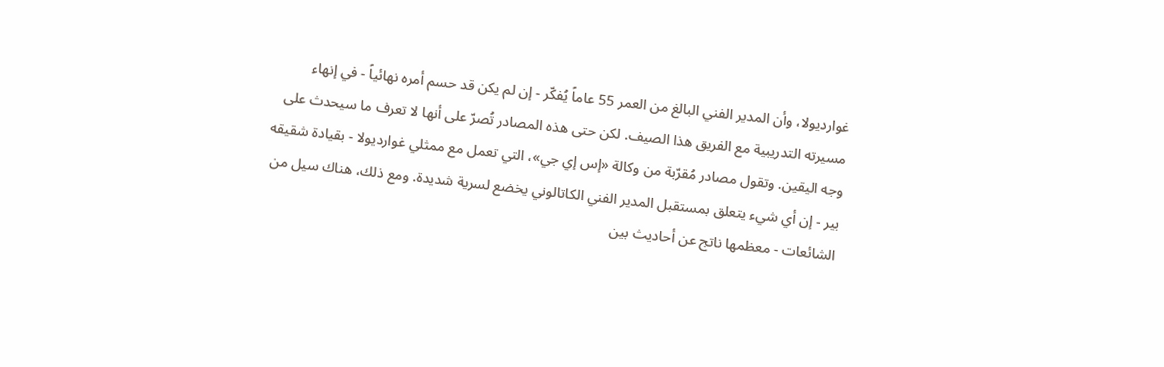غوارديولا، وأن المدير الفني البالغ من العمر 55 عاماً يُفكّر - إن لم يكن قد حسم أمره نهائياً - في إنهاء مسيرته التدريبية مع الفريق هذا الصيف. لكن حتى هذه المصادر تُصرّ على أنها لا تعرف ما سيحدث على وجه اليقين. وتقول مصادر مُقرّبة من وكالة «إس إي جي»، التي تعمل مع ممثلي غوارديولا - بقيادة شقيقه بير - إن أي شيء يتعلق بمستقبل المدير الفني الكاتالوني يخضع لسرية شديدة. ومع ذلك، هناك سيل من الشائعات - معظمها ناتج عن أحاديث بين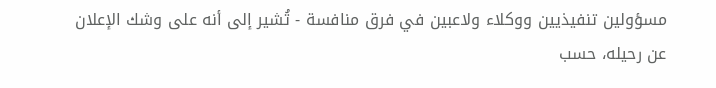مسؤولين تنفيذيين ووكلاء ولاعبين في فرق منافسة - تُشير إلى أنه على وشك الإعلان عن رحيله، حسب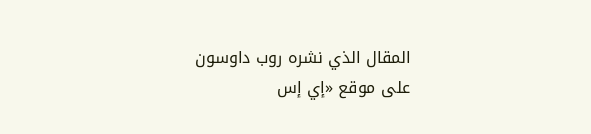المقال الذي نشره روب داوسون على موقع «إي إس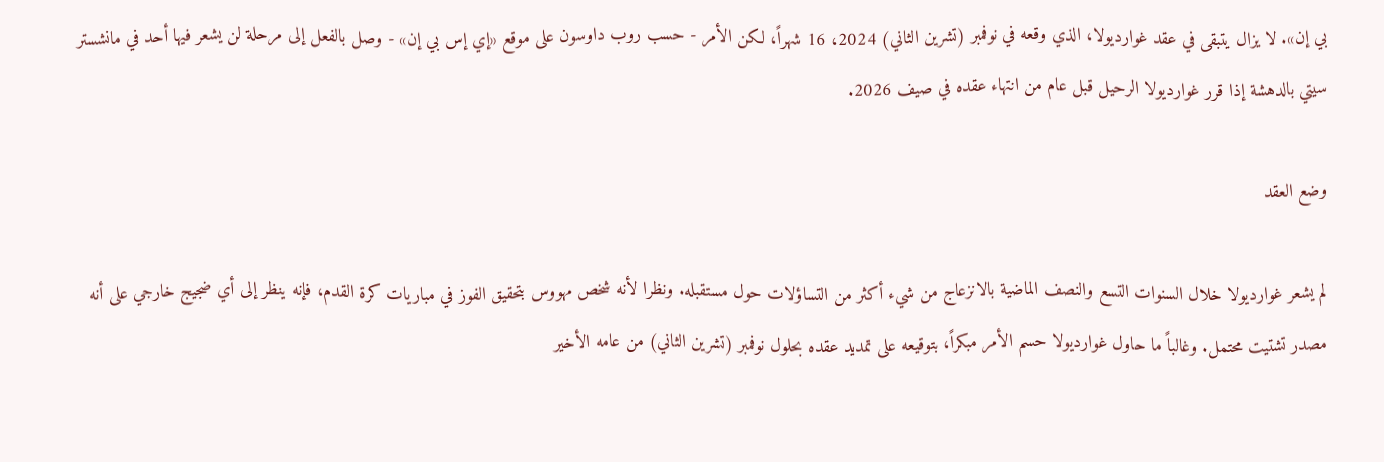بي إن». لا يزال يتبقى في عقد غوارديولا، الذي وقعه في نوفمبر (تشرين الثاني) 2024، 16 شهراً، لكن الأمر - حسب روب داوسون على موقع «إي إس بي إن» - وصل بالفعل إلى مرحلة لن يشعر فيها أحد في مانشستر سيتي بالدهشة إذا قرر غوارديولا الرحيل قبل عام من انتهاء عقده في صيف 2026.

وضع العقد

لم يشعر غوارديولا خلال السنوات التسع والنصف الماضية بالانزعاج من شيء أكثر من التساؤلات حول مستقبله. ونظرا لأنه شخص مهووس بتحقيق الفوز في مباريات كرة القدم، فإنه ينظر إلى أي ضجيج خارجي على أنه مصدر تشتيت محتمل. وغالباً ما حاول غوارديولا حسم الأمر مبكراً، بتوقيعه على تمديد عقده بحلول نوفمبر (تشرين الثاني) من عامه الأخير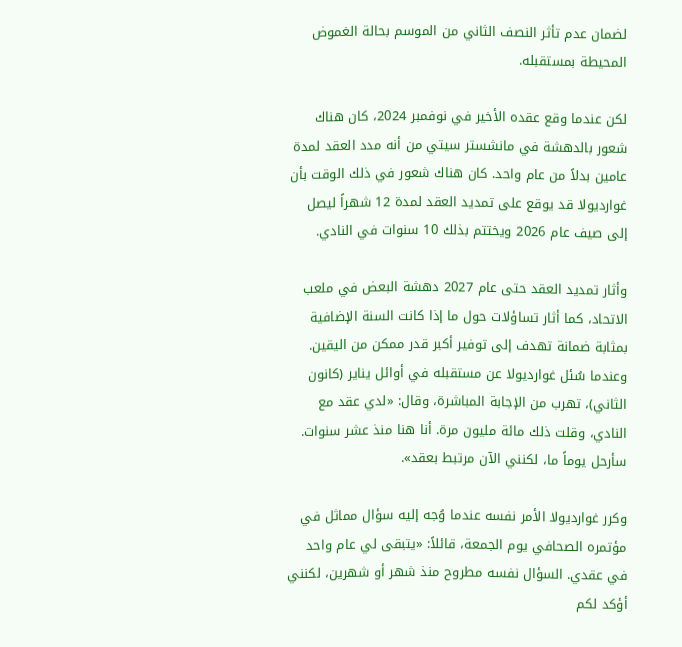لضمان عدم تأثر النصف الثاني من الموسم بحالة الغموض المحيطة بمستقبله.

لكن عندما وقع عقده الأخير في نوفمبر 2024، كان هناك شعور بالدهشة في مانشستر سيتي من أنه مدد العقد لمدة عامين بدلاً من عام واحد. كان هناك شعور في ذلك الوقت بأن غوارديولا قد يوقع على تمديد العقد لمدة 12 شهراً ليصل إلى صيف عام 2026 ويختتم بذلك 10 سنوات في النادي.

وأثار تمديد العقد حتى عام 2027 دهشة البعض في ملعب الاتحاد، كما أثار تساؤلات حول ما إذا كانت السنة الإضافية بمثابة ضمانة تهدف إلى توفير أكبر قدر ممكن من اليقين. وعندما سُئل غوارديولا عن مستقبله في أوائل يناير (كانون الثاني)، تهرب من الإجابة المباشرة، وقال: «لدي عقد مع النادي، وقلت ذلك مائة مليون مرة. أنا هنا منذ عشر سنوات. سأرحل يوماً ما، لكنني الآن مرتبط بعقد».

وكرر غوارديولا الأمر نفسه عندما وُجه إليه سؤال مماثل في مؤتمره الصحافي يوم الجمعة، قائلاً: «يتبقى لي عام واحد في عقدي. السؤال نفسه مطروح منذ شهر أو شهرين، لكنني أؤكد لكم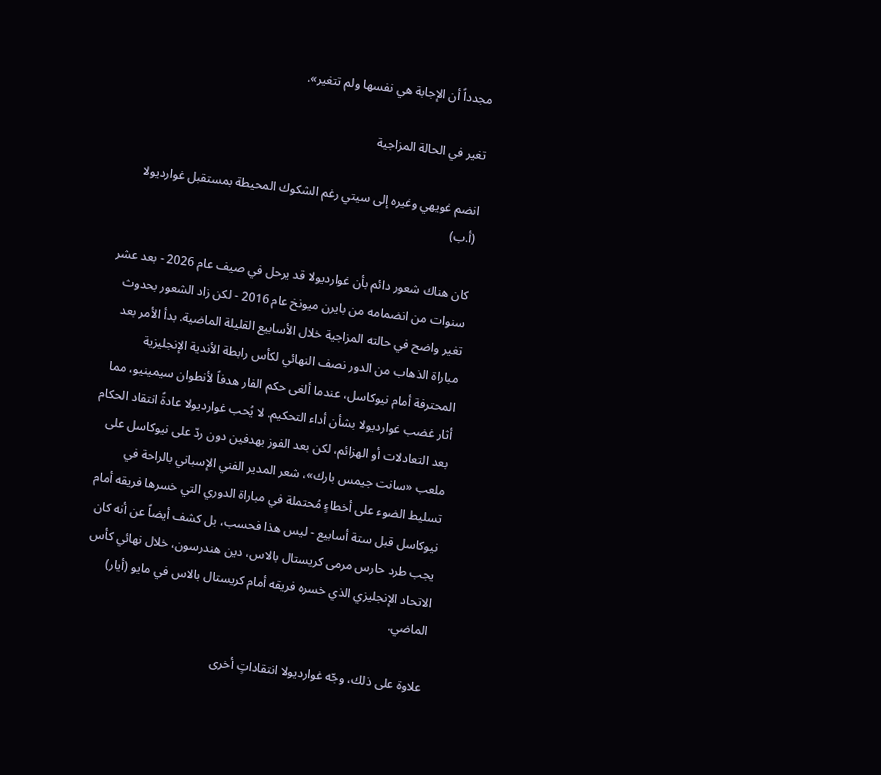مجدداً أن الإجابة هي نفسها ولم تتغير».

تغير في الحالة المزاجية

انضم غويهي وغيره إلى سيتي رغم الشكوك المحيطة بمستقبل غوارديولا (أ.ب)

كان هناك شعور دائم بأن غوارديولا قد يرحل في صيف عام 2026 - بعد عشر سنوات من انضمامه من بايرن ميونخ عام 2016 - لكن زاد الشعور بحدوث تغير واضح في حالته المزاجية خلال الأسابيع القليلة الماضية. بدأ الأمر بعد مباراة الذهاب من الدور نصف النهائي لكأس رابطة الأندية الإنجليزية المحترفة أمام نيوكاسل، عندما ألغى حكم الفار هدفاً لأنطوان سيمينيو، مما أثار غضب غوارديولا بشأن أداء التحكيم. لا يُحب غوارديولا عادةً انتقاد الحكام بعد التعادلات أو الهزائم، لكن بعد الفوز بهدفين دون ردّ على نيوكاسل على ملعب «سانت جيمس بارك»، شعر المدير الفني الإسباني بالراحة في تسليط الضوء على أخطاءٍ مُحتملة في مباراة الدوري التي خسرها فريقه أمام نيوكاسل قبل ستة أسابيع - ليس هذا فحسب، بل كشف أيضاً عن أنه كان يجب طرد حارس مرمى كريستال بالاس، دين هندرسون، خلال نهائي كأس الاتحاد الإنجليزي الذي خسره فريقه أمام كريستال بالاس في مايو (أيار) الماضي.

علاوة على ذلك، وجّه غوارديولا انتقاداتٍ أخرى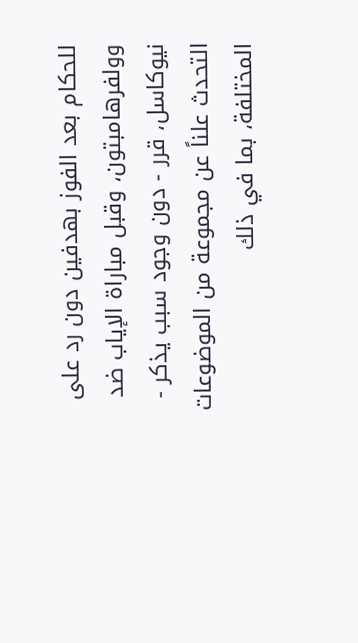للحكام بعد الفوز بهدفين دون رد على وولفرهامبتون، وقبل مباراة الإياب ضد نيوكاسل، قرر - دون وجود سبب يذكر - التحدث علناً عن مجموعة من الموضوعات المختلفة، بما في ذلك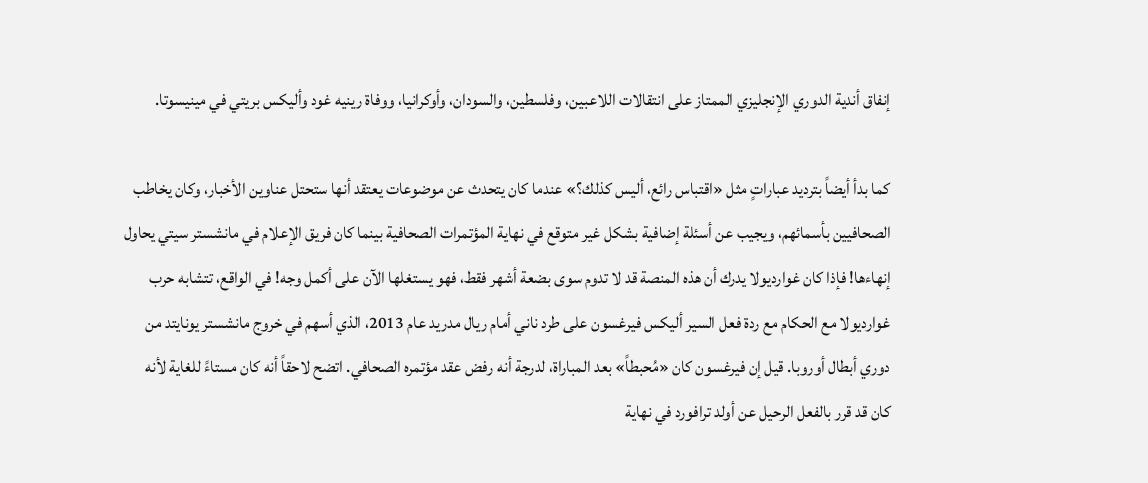إنفاق أندية الدوري الإنجليزي الممتاز على انتقالات اللاعبين، وفلسطين، والسودان، وأوكرانيا، ووفاة رينيه غود وأليكس بريتي في مينيسوتا.

كما بدأ أيضاً بترديد عباراتٍ مثل «اقتباس رائع، أليس كذلك؟» عندما كان يتحدث عن موضوعات يعتقد أنها ستحتل عناوين الأخبار، وكان يخاطب الصحافيين بأسمائهم، ويجيب عن أسئلة إضافية بشكل غير متوقع في نهاية المؤتمرات الصحافية بينما كان فريق الإعلام في مانشستر سيتي يحاول إنهاءها! فإذا كان غوارديولا يدرك أن هذه المنصة قد لا تدوم سوى بضعة أشهر فقط، فهو يستغلها الآن على أكمل وجه! في الواقع، تتشابه حرب غوارديولا مع الحكام مع ردة فعل السير أليكس فيرغسون على طرد ناني أمام ريال مدريد عام 2013، الذي أسهم في خروج مانشستر يونايتد من دوري أبطال أوروبا. قيل إن فيرغسون كان «مُحبطاً» بعد المباراة، لدرجة أنه رفض عقد مؤتمره الصحافي. اتضح لاحقاً أنه كان مستاءً للغاية لأنه كان قد قرر بالفعل الرحيل عن أولد ترافورد في نهاية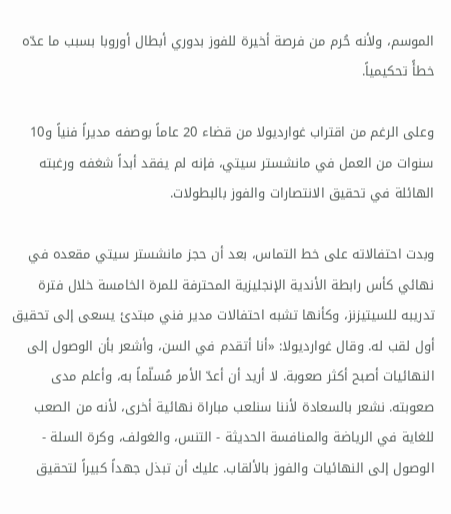الموسم، ولأنه حُرم من فرصة أخيرة للفوز بدوري أبطال أوروبا بسبب ما عدّه خطأً تحكيمياً.

وعلى الرغم من اقتراب غوارديولا من قضاء 20 عاماً بوصفه مديراً فنياً و10 سنوات من العمل في مانشستر سيتي، فإنه لم يفقد أبداً شغفه ورغبته الهائلة في تحقيق الانتصارات والفوز بالبطولات.

وبدت احتفالاته على خط التماس، بعد أن حجز مانشستر سيتي مقعده في نهائي كأس رابطة الأندية الإنجليزية المحترفة للمرة الخامسة خلال فترة تدريبه للسيتيزنز، وكأنها تشبه احتفالات مدير فني مبتدئ يسعى إلى تحقيق أول لقب له. وقال غوارديولا: «أنا أتقدم في السن، وأشعر بأن الوصول إلى النهائيات أصبح أكثر صعوبة. لا أريد أن أعدّ الأمر مُسلّماً به، وأعلم مدى صعوبته. نشعر بالسعادة لأننا سنلعب مباراة نهائية أخرى، لأنه من الصعب للغاية في الرياضة والمنافسة الحديثة - التنس، والغولف، وكرة السلة - الوصول إلى النهائيات والفوز بالألقاب. عليك أن تبذل جهداً كبيراً لتحقيق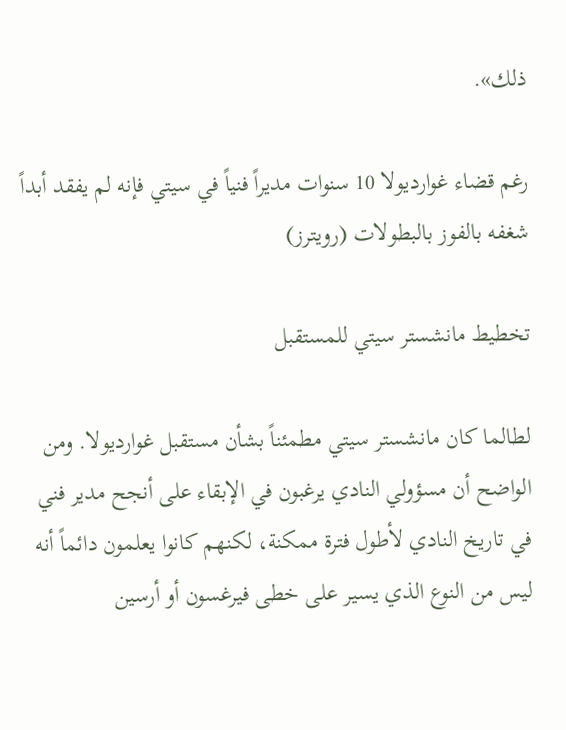ذلك».

رغم قضاء غوارديولا 10 سنوات مديراً فنياً في سيتي فإنه لم يفقد أبداً شغفه بالفوز بالبطولات (رويترز)

تخطيط مانشستر سيتي للمستقبل

لطالما كان مانشستر سيتي مطمئناً بشأن مستقبل غوارديولا. ومن الواضح أن مسؤولي النادي يرغبون في الإبقاء على أنجح مدير فني في تاريخ النادي لأطول فترة ممكنة، لكنهم كانوا يعلمون دائماً أنه ليس من النوع الذي يسير على خطى فيرغسون أو أرسين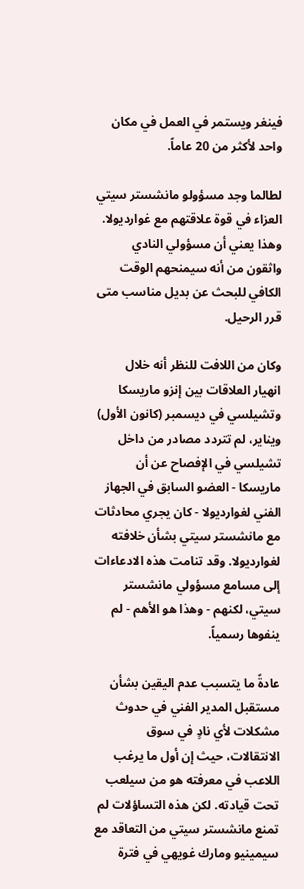فينغر ويستمر في العمل في مكان واحد لأكثر من 20 عاماً.

لطالما وجد مسؤولو مانشستر سيتي العزاء في قوة علاقتهم مع غوارديولا. وهذا يعني أن مسؤولي النادي واثقون من أنه سيمنحهم الوقت الكافي للبحث عن بديل مناسب متى قرر الرحيل.

وكان من اللافت للنظر أنه خلال انهيار العلاقات بين إنزو ماريسكا وتشيلسي في ديسمبر (كانون الأول) ويناير، لم تتردد مصادر من داخل تشيلسي في الإفصاح عن أن ماريسكا - العضو السابق في الجهاز الفني لغوارديولا - كان يجري محادثات مع مانشستر سيتي بشأن خلافته لغوارديولا. وقد تنامت هذه الادعاءات إلى مسامع مسؤولي مانشستر سيتي، لكنهم - وهذا هو الأهم - لم ينفوها رسمياً.

عادةً ما يتسبب عدم اليقين بشأن مستقبل المدير الفني في حدوث مشكلات لأي نادٍ في سوق الانتقالات، حيث إن أول ما يرغب اللاعب في معرفته هو من سيلعب تحت قيادته. لكن هذه التساؤلات لم تمنع مانشستر سيتي من التعاقد مع سيمينيو ومارك غويهي في فترة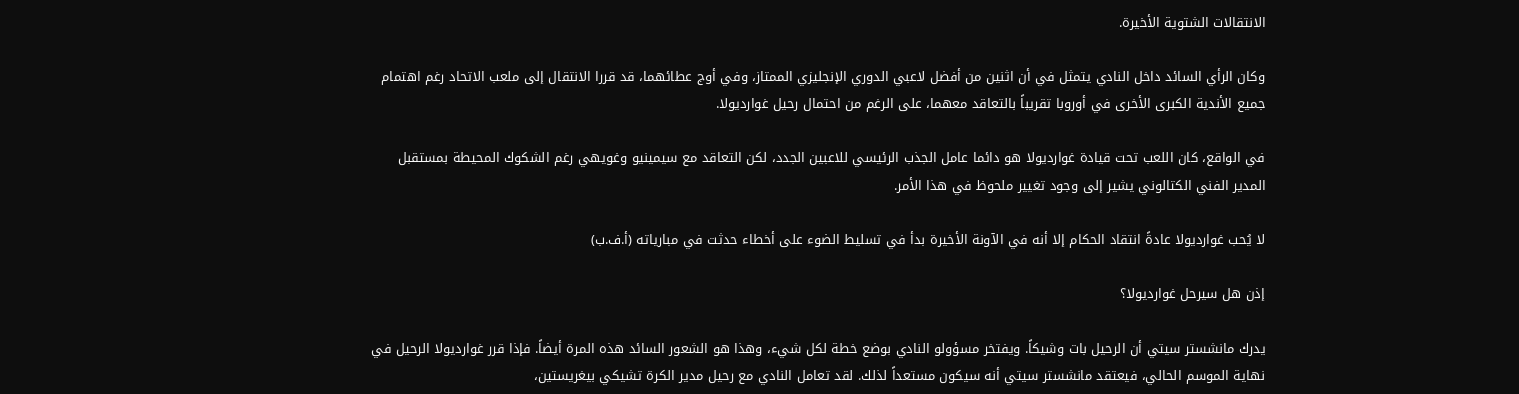الانتقالات الشتوية الأخيرة.

وكان الرأي السائد داخل النادي يتمثل في أن اثنين من أفضل لاعبي الدوري الإنجليزي الممتاز، وفي أوج عطائهما، قد قررا الانتقال إلى ملعب الاتحاد رغم اهتمام جميع الأندية الكبرى الأخرى في أوروبا تقريباً بالتعاقد معهما، على الرغم من احتمال رحيل غوارديولا.

في الواقع، كان اللعب تحت قيادة غوارديولا هو دائما عامل الجذب الرئيسي للاعبين الجدد، لكن التعاقد مع سيمينيو وغويهي رغم الشكوك المحيطة بمستقبل المدير الفني الكتالوني يشير إلى وجود تغيير ملحوظ في هذا الأمر.

لا يُحب غوارديولا عادةً انتقاد الحكام إلا أنه في الآونة الأخيرة بدأ في تسليط الضوء على أخطاء حدثت في مبارياته (أ.ف.ب)

إذن هل سيرحل غوارديولا؟

يدرك مانشستر سيتي أن الرحيل بات وشيكاً. ويفتخر مسؤولو النادي بوضع خطة لكل شيء، وهذا هو الشعور السائد هذه المرة أيضاً. فإذا قرر غوارديولا الرحيل في نهاية الموسم الحالي، فيعتقد مانشستر سيتي أنه سيكون مستعداً لذلك. لقد تعامل النادي مع رحيل مدير الكرة تشيكي بيغريستين،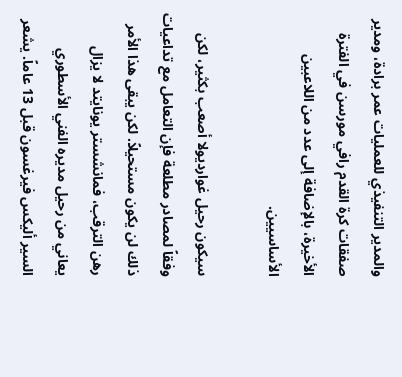والمدير التنفيذي للعمليات عمر برادة، ومدير صفقات كرة القدم رافي مورسن في الفترة الأخيرة، بالإضافة إلى عدد من اللاعبين الأساسيين.

سيكون رحيل غوارديولا أصعب بكثير، لكن وفقاً لمصادر مطلعة فإن التعامل مع تداعيات ذلك لن يكون مستحيلاً. لكن يبقى هذا الأمر رهن الترقب، فمانشستر يونايتد لا يزال يعاني من رحيل مديره الفني الأسطوري السير أليكس فيرغسون قبل 13 عاماً. يشعر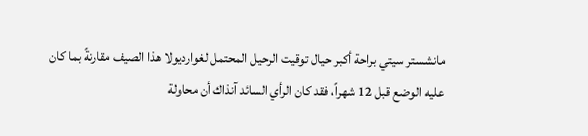مانشستر سيتي براحة أكبر حيال توقيت الرحيل المحتمل لغوارديولا هذا الصيف مقارنةً بما كان عليه الوضع قبل 12 شهراً، فقد كان الرأي السائد آنذاك أن محاولة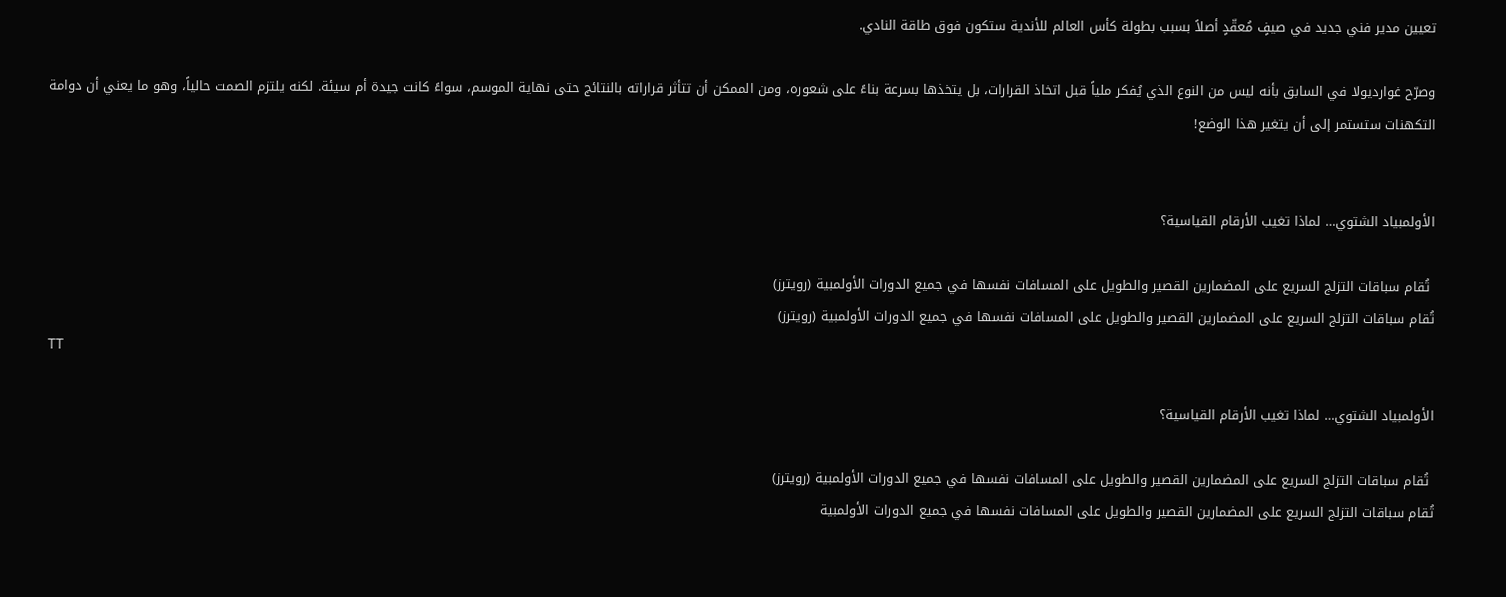تعيين مدير فني جديد في صيفٍ مُعقّدٍ أصلاً بسبب بطولة كأس العالم للأندية ستكون فوق طاقة النادي.

وصرّح غوارديولا في السابق بأنه ليس من النوع الذي يُفكر ملياً قبل اتخاذ القرارات، بل يتخذها بسرعة بناءً على شعوره، ومن الممكن أن تتأثر قراراته بالنتائج حتى نهاية الموسم، سواءً كانت جيدة أم سيئة. لكنه يلتزم الصمت حالياً، وهو ما يعني أن دوامة التكهنات ستستمر إلى أن يتغير هذا الوضع!


الأولمبياد الشتوي… لماذا تغيب الأرقام القياسية؟

 تُقام سباقات التزلج السريع على المضمارين القصير والطويل على المسافات نفسها في جميع الدورات الأولمبية (رويترز)
تُقام سباقات التزلج السريع على المضمارين القصير والطويل على المسافات نفسها في جميع الدورات الأولمبية (رويترز)
TT

الأولمبياد الشتوي… لماذا تغيب الأرقام القياسية؟

 تُقام سباقات التزلج السريع على المضمارين القصير والطويل على المسافات نفسها في جميع الدورات الأولمبية (رويترز)
تُقام سباقات التزلج السريع على المضمارين القصير والطويل على المسافات نفسها في جميع الدورات الأولمبية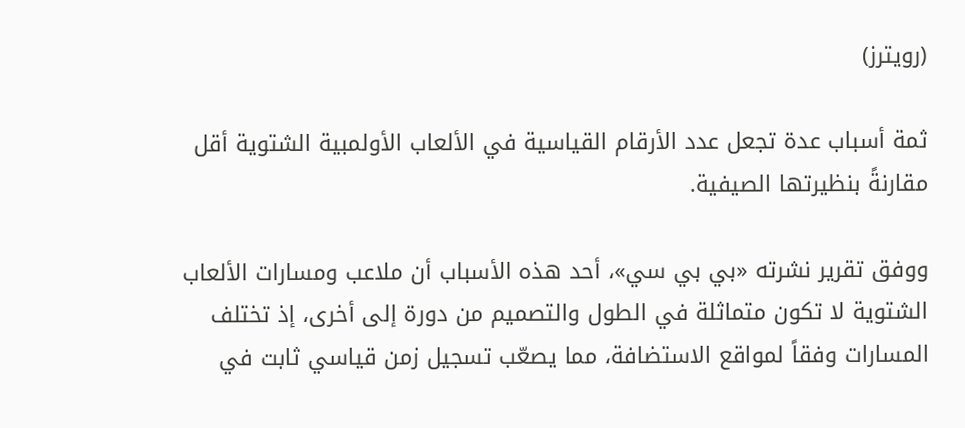(رويترز)

ثمة أسباب عدة تجعل عدد الأرقام القياسية في الألعاب الأولمبية الشتوية أقل مقارنةً بنظيرتها الصيفية.

ووفق تقرير نشرته «بي بي سي»، أحد هذه الأسباب أن ملاعب ومسارات الألعاب الشتوية لا تكون متماثلة في الطول والتصميم من دورة إلى أخرى، إذ تختلف المسارات وفقاً لمواقع الاستضافة، مما يصعّب تسجيل زمن قياسي ثابت في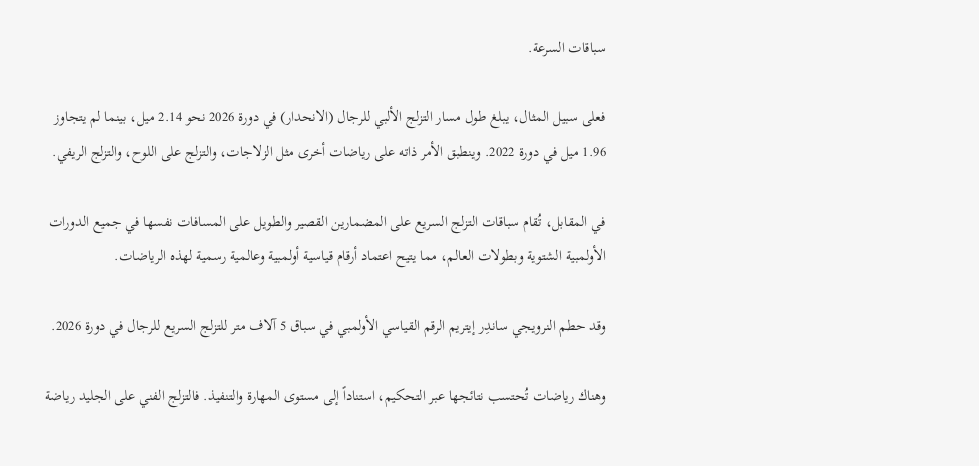سباقات السرعة.

فعلى سبيل المثال، يبلغ طول مسار التزلج الألبي للرجال (الانحدار) في دورة 2026 نحو 2.14 ميل، بينما لم يتجاوز 1.96 ميل في دورة 2022. وينطبق الأمر ذاته على رياضات أخرى مثل الزلاجات، والتزلج على اللوح، والتزلج الريفي.

في المقابل، تُقام سباقات التزلج السريع على المضمارين القصير والطويل على المسافات نفسها في جميع الدورات الأولمبية الشتوية وبطولات العالم، مما يتيح اعتماد أرقام قياسية أولمبية وعالمية رسمية لهذه الرياضات.

وقد حطم النرويجي ساندِر إيتريم الرقم القياسي الأولمبي في سباق 5 آلاف متر للتزلج السريع للرجال في دورة 2026.

وهناك رياضات تُحتسب نتائجها عبر التحكيم، استناداً إلى مستوى المهارة والتنفيذ. فالتزلج الفني على الجليد رياضة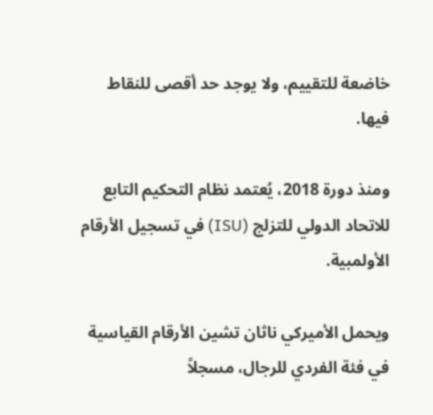خاضعة للتقييم، ولا يوجد حد أقصى للنقاط فيها.

ومنذ دورة 2018، يُعتمد نظام التحكيم التابع للاتحاد الدولي للتزلج (ISU) في تسجيل الأرقام الأولمبية.

ويحمل الأميركي ناثان تشين الأرقام القياسية في فئة الفردي للرجال، مسجلاً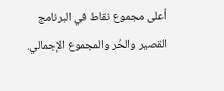أعلى مجموع نقاط في البرنامج القصير والحُر والمجموع الإجمالي.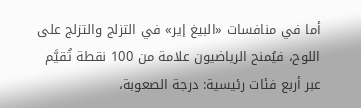أما في منافسات «البيغ إير» في التزلج والتزلج على اللوح، فيُمنح الرياضيون علامة من 100 نقطة تُقيَّم عبر أربع فئات رئيسية: درجة الصعوبة،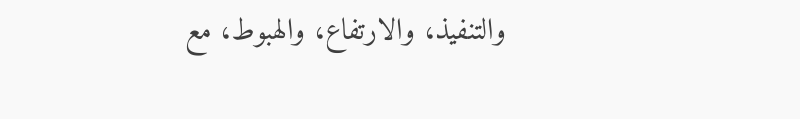والتنفيذ، والارتفاع، والهبوط، مع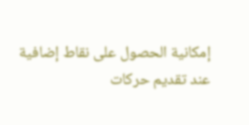إمكانية الحصول على نقاط إضافية عند تقديم حركات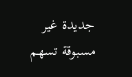جديدة غير مسبوقة تسهم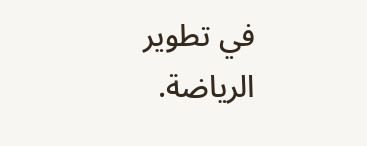في تطوير الرياضة.